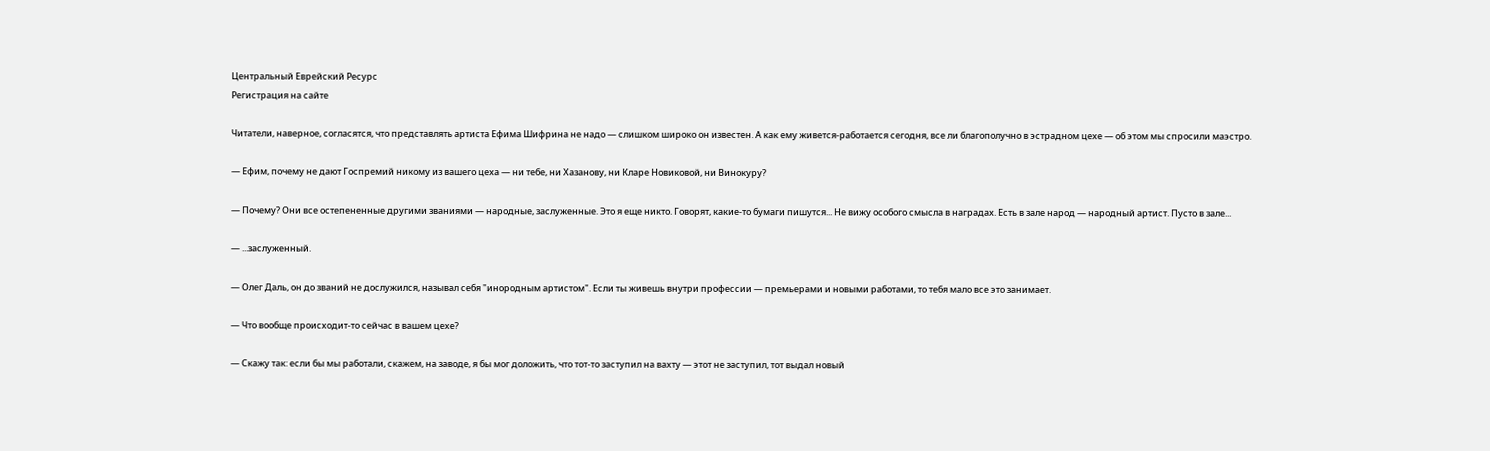Центральный Еврейский Ресурс
Регистрация на сайте

Читатели, наверное, согласятся, что представлять артиста Ефима Шифрина не надо — слишком широко он известен. А как ему живется-работается сегодня, все ли благополучно в эстрадном цехе — об этом мы спросили маэстро.

— Ефим, почему не дают Госпремий никому из вашего цеха — ни тебе, ни Хазанову, ни Кларе Новиковой, ни Винокуру?

— Почему? Они все остепененные другими званиями — народные, заслуженные. Это я еще никто. Говорят, какие-то бумаги пишутся... Не вижу особого смысла в наградах. Есть в зале народ — народный артист. Пусто в зале...

— ...заслуженный.

— Олег Даль, он до званий не дослужился, называл себя "инородным артистом". Если ты живешь внутри профессии — премьерами и новыми работами, то тебя мало все это занимает.

— Что вообще происходит-то сейчас в вашем цехе?

— Скажу так: если бы мы работали, скажем, на заводе, я бы мог доложить, что тот-то заступил на вахту — этот не заступил, тот выдал новый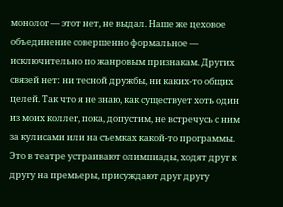монолог — этот нет, не выдал. Наше же цеховое объединение совершенно формальное — исключительно по жанровым признакам. Других связей нет: ни тесной дружбы, ни каких-то общих целей. Так что я не знаю, как существует хоть один из моих коллег, пока, допустим, не встречусь с ним за кулисами или на съемках какой-то программы. Это в театре устраивают олимпиады, ходят друг к другу на премьеры, присуждают друг другу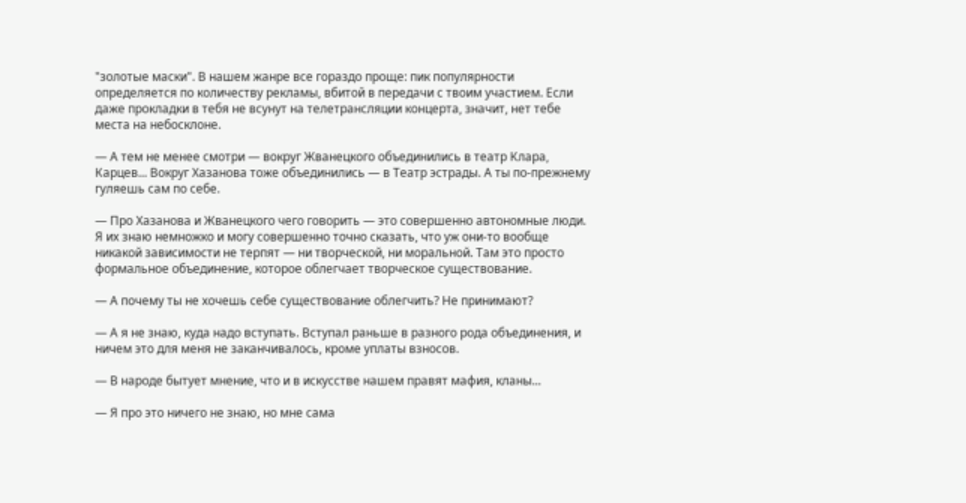"золотые маски". В нашем жанре все гораздо проще: пик популярности определяется по количеству рекламы, вбитой в передачи с твоим участием. Если даже прокладки в тебя не всунут на телетрансляции концерта, значит, нет тебе места на небосклоне.

— А тем не менее смотри — вокруг Жванецкого объединились в театр Клара, Карцев... Вокруг Хазанова тоже объединились — в Театр эстрады. А ты по-прежнему гуляешь сам по себе.

— Про Хазанова и Жванецкого чего говорить — это совершенно автономные люди. Я их знаю немножко и могу совершенно точно сказать, что уж они-то вообще никакой зависимости не терпят — ни творческой, ни моральной. Там это просто формальное объединение, которое облегчает творческое существование.

— А почему ты не хочешь себе существование облегчить? Не принимают?

— А я не знаю, куда надо вступать. Вступал раньше в разного рода объединения, и ничем это для меня не заканчивалось, кроме уплаты взносов.

— В народе бытует мнение, что и в искусстве нашем правят мафия, кланы...

— Я про это ничего не знаю, но мне сама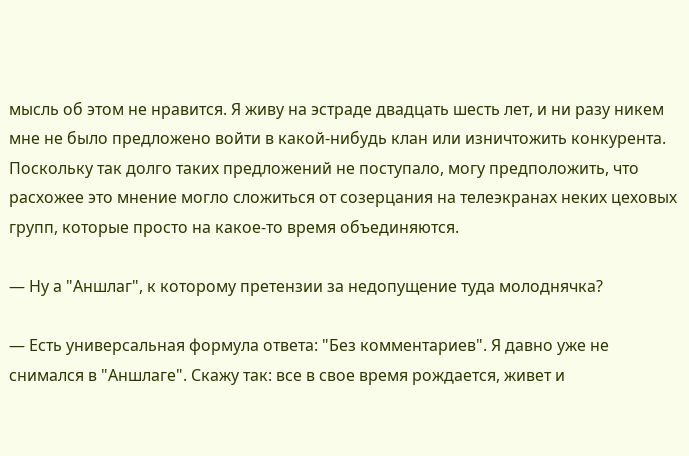мысль об этом не нравится. Я живу на эстраде двадцать шесть лет, и ни разу никем мне не было предложено войти в какой-нибудь клан или изничтожить конкурента. Поскольку так долго таких предложений не поступало, могу предположить, что расхожее это мнение могло сложиться от созерцания на телеэкранах неких цеховых групп, которые просто на какое-то время объединяются.

— Ну а "Аншлаг", к которому претензии за недопущение туда молоднячка?

— Есть универсальная формула ответа: "Без комментариев". Я давно уже не снимался в "Аншлаге". Скажу так: все в свое время рождается, живет и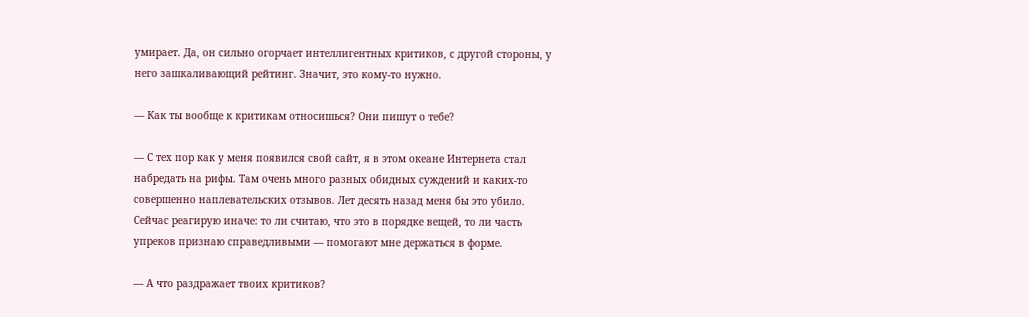умирает. Да, он сильно огорчает интеллигентных критиков, с другой стороны, у него зашкаливающий рейтинг. Значит, это кому-то нужно.

— Как ты вообще к критикам относишься? Они пишут о тебе?

— С тех пор как у меня появился свой сайт, я в этом океане Интернета стал набредать на рифы. Там очень много разных обидных суждений и каких-то совершенно наплевательских отзывов. Лет десять назад меня бы это убило. Сейчас реагирую иначе: то ли считаю, что это в порядке вещей, то ли часть упреков признаю справедливыми — помогают мне держаться в форме.

— А что раздражает твоих критиков?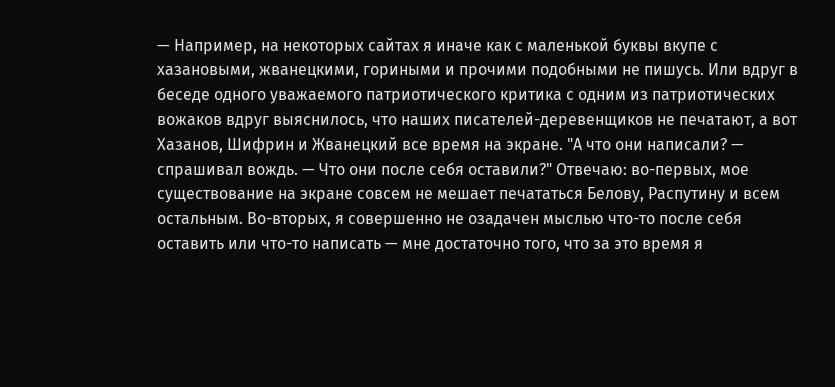— Например, на некоторых сайтах я иначе как с маленькой буквы вкупе с хазановыми, жванецкими, гориными и прочими подобными не пишусь. Или вдруг в беседе одного уважаемого патриотического критика с одним из патриотических вожаков вдруг выяснилось, что наших писателей-деревенщиков не печатают, а вот Хазанов, Шифрин и Жванецкий все время на экране. "А что они написали? — спрашивал вождь. — Что они после себя оставили?" Отвечаю: во-первых, мое существование на экране совсем не мешает печататься Белову, Распутину и всем остальным. Во-вторых, я совершенно не озадачен мыслью что-то после себя оставить или что-то написать — мне достаточно того, что за это время я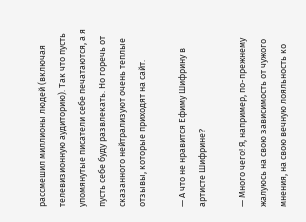рассмешил миллионы людей (включая телевизионную аудиторию). Так что пусть упомянутые писатели себе печатаются, а я пусть себе буду развлекать. Но горечь от сказанного нейтрализуют очень теплые отзывы, которые приходят на сайт.

— А что не нравится Ефиму Шифрину в артисте Шифрине?

— Много чего! Я, например, по-прежнему жалуюсь на свою зависимость от чужого мнения, на свою вечную лояльность ко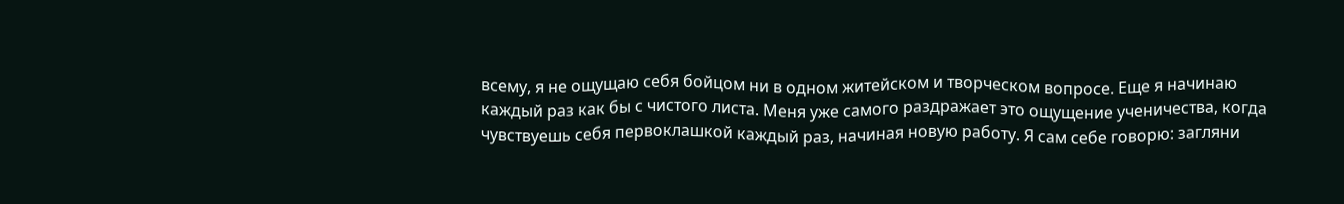всему, я не ощущаю себя бойцом ни в одном житейском и творческом вопросе. Еще я начинаю каждый раз как бы с чистого листа. Меня уже самого раздражает это ощущение ученичества, когда чувствуешь себя первоклашкой каждый раз, начиная новую работу. Я сам себе говорю: загляни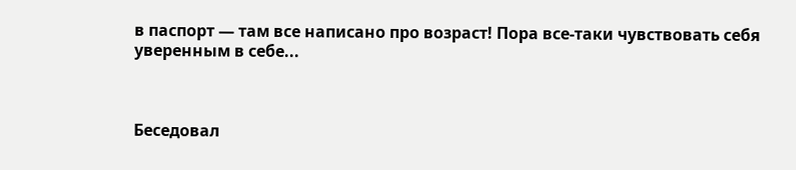в паспорт — там все написано про возраст! Пора все-таки чувствовать себя уверенным в себе...



Беседовал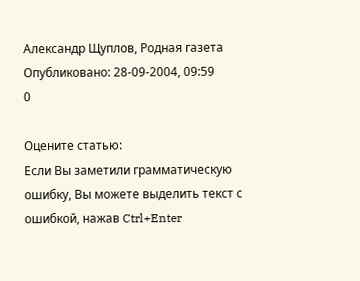Александр Щуплов, Родная газета
Опубликовано: 28-09-2004, 09:59
0

Оцените статью:
Если Вы заметили грамматическую ошибку, Вы можете выделить текст с ошибкой, нажав Ctrl+Enter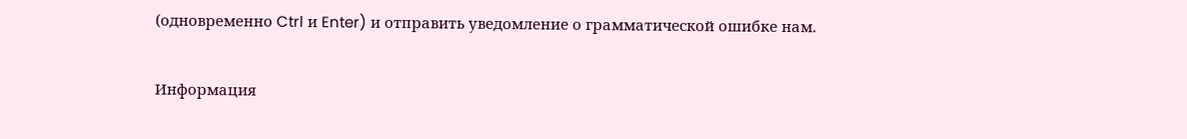(одновременно Ctrl и Enter) и отправить уведомление о грамматической ошибке нам.

Информация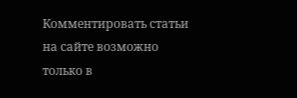Комментировать статьи на сайте возможно только в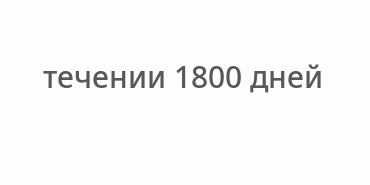течении 1800 дней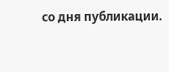со дня публикации.